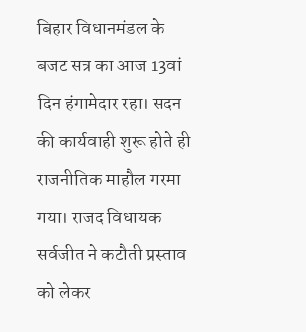बिहार विधानमंडल के बजट सत्र का आज 13वां दिन हंगामेदार रहा। सदन की कार्यवाही शुरू होते ही राजनीतिक माहौल गरमा गया। राजद विधायक सर्वजीत ने कटौती प्रस्ताव को लेकर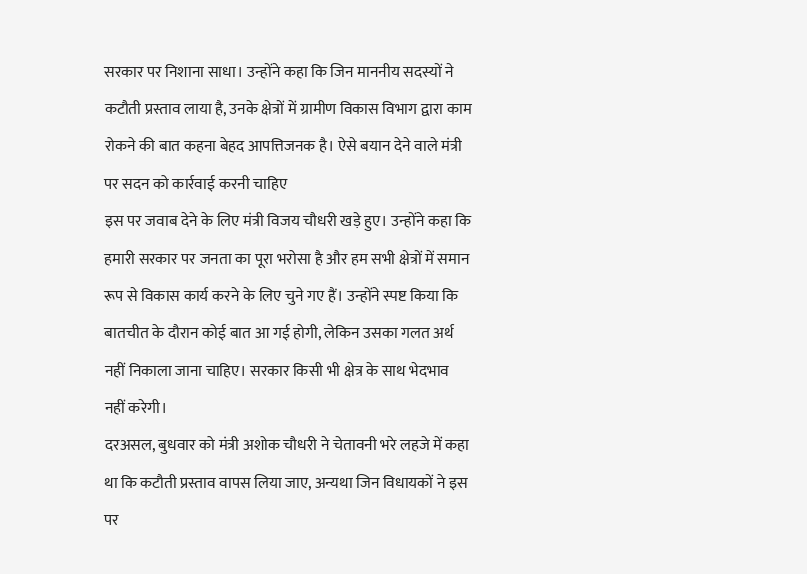सरकार पर निशाना साधा। उन्होंने कहा कि जिन माननीय सदस्यों ने कटौती प्रस्ताव लाया है, उनके क्षेत्रों में ग्रामीण विकास विभाग द्वारा काम रोकने की बात कहना बेहद आपत्तिजनक है। ऐसे बयान देने वाले मंत्री पर सदन को कार्रवाई करनी चाहिए
इस पर जवाब देने के लिए मंत्री विजय चौधरी खड़े हुए। उन्होंने कहा कि हमारी सरकार पर जनता का पूरा भरोसा है और हम सभी क्षेत्रों में समान रूप से विकास कार्य करने के लिए चुने गए हैं। उन्होंने स्पष्ट किया कि बातचीत के दौरान कोई बात आ गई होगी, लेकिन उसका गलत अर्थ नहीं निकाला जाना चाहिए। सरकार किसी भी क्षेत्र के साथ भेदभाव नहीं करेगी।
दरअसल, बुधवार को मंत्री अशोक चौधरी ने चेतावनी भरे लहजे में कहा था कि कटौती प्रस्ताव वापस लिया जाए, अन्यथा जिन विधायकों ने इस पर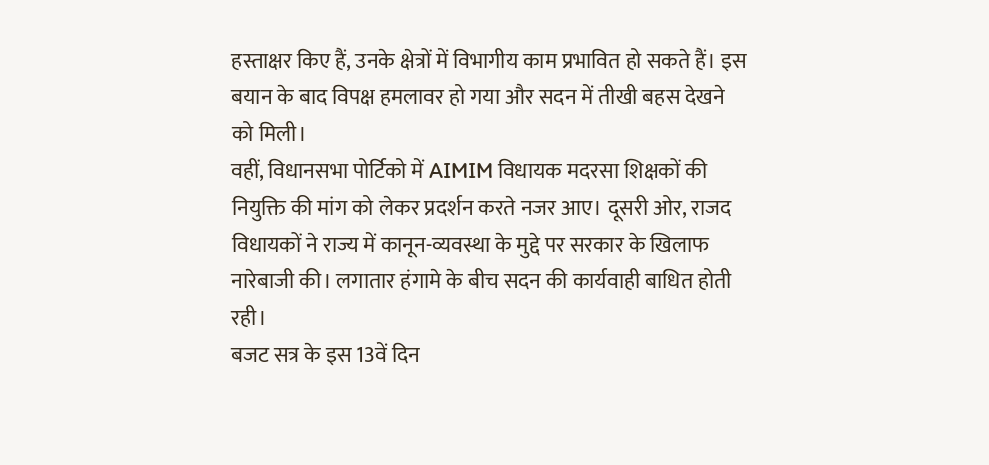हस्ताक्षर किए हैं, उनके क्षेत्रों में विभागीय काम प्रभावित हो सकते हैं। इस बयान के बाद विपक्ष हमलावर हो गया और सदन में तीखी बहस देखने को मिली।
वहीं, विधानसभा पोर्टिको में AIMIM विधायक मदरसा शिक्षकों की नियुक्ति की मांग को लेकर प्रदर्शन करते नजर आए। दूसरी ओर, राजद विधायकों ने राज्य में कानून-व्यवस्था के मुद्दे पर सरकार के खिलाफ नारेबाजी की। लगातार हंगामे के बीच सदन की कार्यवाही बाधित होती रही।
बजट सत्र के इस 13वें दिन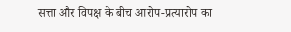सत्ता और विपक्ष के बीच आरोप-प्रत्यारोप का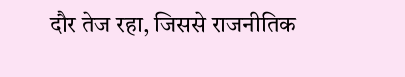दौर तेज रहा, जिससे राजनीतिक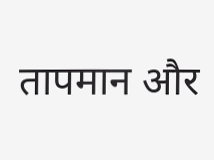तापमान और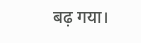बढ़ गया।